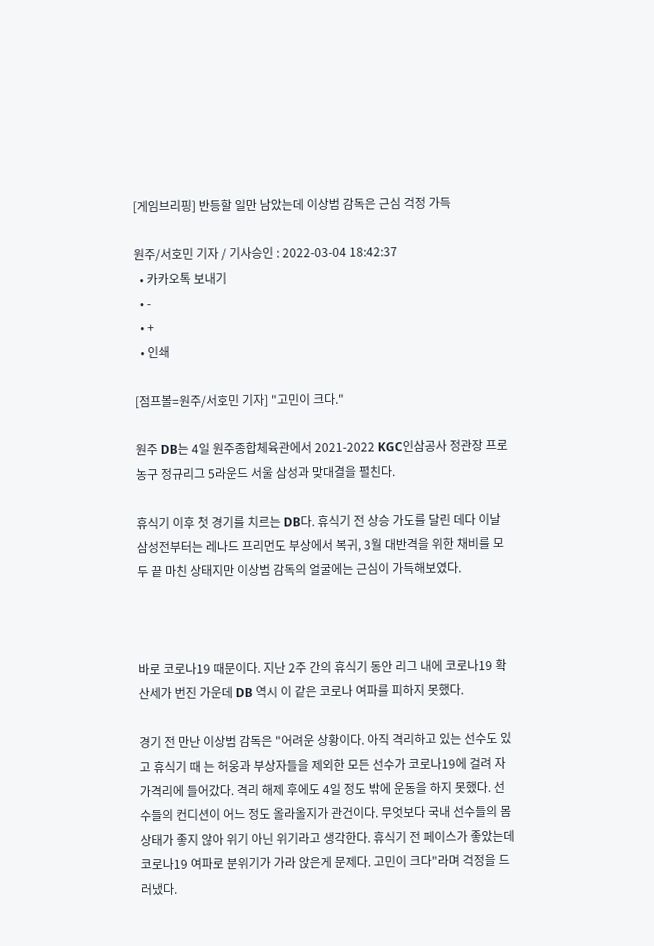[게임브리핑] 반등할 일만 남았는데 이상범 감독은 근심 걱정 가득

원주/서호민 기자 / 기사승인 : 2022-03-04 18:42:37
  • 카카오톡 보내기
  • -
  • +
  • 인쇄

[점프볼=원주/서호민 기자] "고민이 크다."

원주 DB는 4일 원주종합체육관에서 2021-2022 KGC인삼공사 정관장 프로농구 정규리그 5라운드 서울 삼성과 맞대결을 펼친다.

휴식기 이후 첫 경기를 치르는 DB다. 휴식기 전 상승 가도를 달린 데다 이날 삼성전부터는 레나드 프리먼도 부상에서 복귀, 3월 대반격을 위한 채비를 모두 끝 마친 상태지만 이상범 감독의 얼굴에는 근심이 가득해보였다.



바로 코로나19 때문이다. 지난 2주 간의 휴식기 동안 리그 내에 코로나19 확산세가 번진 가운데 DB 역시 이 같은 코로나 여파를 피하지 못했다.

경기 전 만난 이상범 감독은 "어려운 상황이다. 아직 격리하고 있는 선수도 있고 휴식기 때 는 허웅과 부상자들을 제외한 모든 선수가 코로나19에 걸려 자가격리에 들어갔다. 격리 해제 후에도 4일 정도 밖에 운동을 하지 못했다. 선수들의 컨디션이 어느 정도 올라올지가 관건이다. 무엇보다 국내 선수들의 몸 상태가 좋지 않아 위기 아닌 위기라고 생각한다. 휴식기 전 페이스가 좋았는데 코로나19 여파로 분위기가 가라 앉은게 문제다. 고민이 크다"라며 걱정을 드러냈다.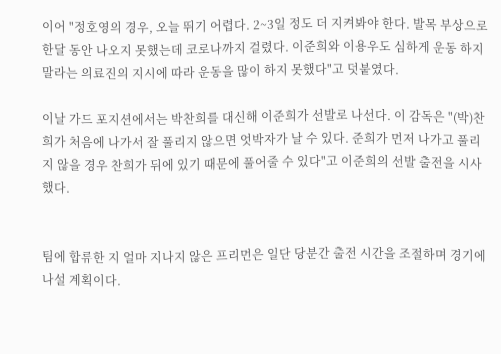이어 "정호영의 경우, 오늘 뛰기 어렵다. 2~3일 정도 더 지켜봐야 한다. 발목 부상으로 한달 동안 나오지 못했는데 코로나까지 걸렸다. 이준희와 이용우도 심하게 운동 하지 말라는 의료진의 지시에 따라 운동을 많이 하지 못했다"고 덧붙였다.

이날 가드 포지션에서는 박찬희를 대신해 이준희가 선발로 나선다. 이 감독은 "(박)찬희가 처음에 나가서 잘 풀리지 않으면 엇박자가 날 수 있다. 준희가 먼저 나가고 풀리지 않을 경우 찬희가 뒤에 있기 때문에 풀어줄 수 있다"고 이준희의 선발 출전을 시사했다.


팀에 합류한 지 얼마 지나지 않은 프리먼은 일단 당분간 출전 시간을 조절하며 경기에 나설 계획이다.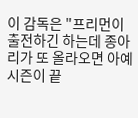이 감독은 "프리먼이 출전하긴 하는데 종아리가 또 올라오면 아예 시즌이 끝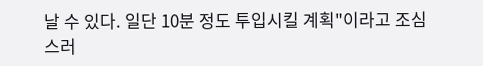날 수 있다. 일단 10분 정도 투입시킬 계획"이라고 조심스러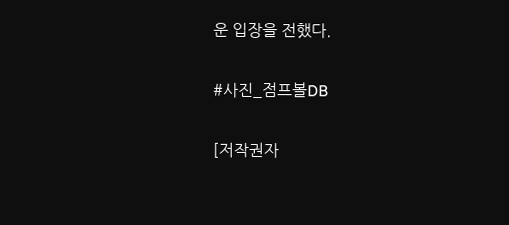운 입장을 전했다.

#사진_점프볼DB

[저작권자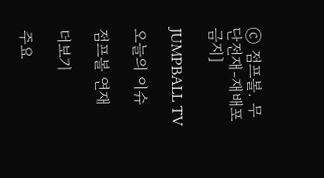ⓒ 점프볼. 무단전재-재배포 금지]

JUMPBALL TV

오늘의 이슈

점프볼 연재

더보기

주요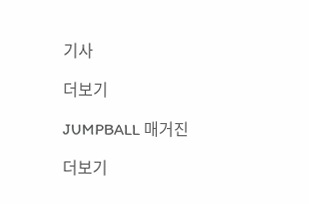기사

더보기

JUMPBALL 매거진

더보기